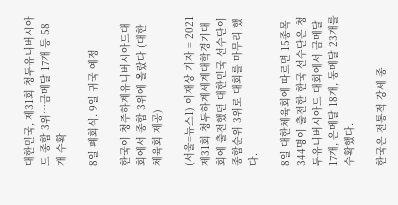대한민국, 제31회 청두유니버시아드 종합 3위…금메달 17개 등 58개 수확

8일 폐회식. 9일 귀국 예정

한국이 청주하계유니버시아드대회에서 종합 3위에 올랐다 (대한체육회 제공)

(서울=뉴스1) 이재상 기자 = 2021 제31회 청두하계세계대학경기대회에 출전했던 대한민국 선수단이 종합순위 3위로 대회를 마무리 했다.

8일 대한체육회에 따르면 15종목 344명이 출전한 한국 선수단은 청두유니버시아드 대회에서 금메달 17개, 은메달 18개, 동메달 23개를 수확했다.

한국은 전통적 강세 종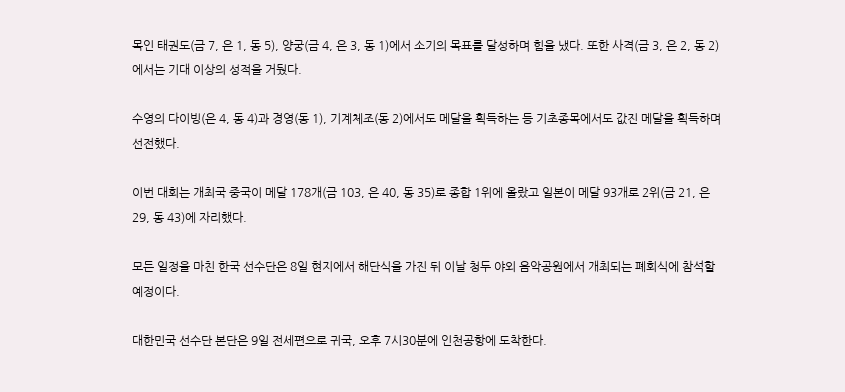목인 태권도(금 7, 은 1, 동 5), 양궁(금 4, 은 3, 동 1)에서 소기의 목표를 달성하며 힘을 냈다. 또한 사격(금 3, 은 2, 동 2)에서는 기대 이상의 성적을 거뒀다.

수영의 다이빙(은 4, 동 4)과 경영(동 1), 기계체조(동 2)에서도 메달을 획득하는 등 기초종목에서도 값진 메달을 획득하며 선전했다.

이번 대회는 개최국 중국이 메달 178개(금 103, 은 40, 동 35)로 종합 1위에 올랐고 일본이 메달 93개로 2위(금 21, 은 29, 동 43)에 자리했다.

모든 일정을 마친 한국 선수단은 8일 현지에서 해단식을 가진 뒤 이날 청두 야외 음악공원에서 개최되는 폐회식에 참석할 예정이다.

대한민국 선수단 본단은 9일 전세편으로 귀국, 오후 7시30분에 인천공항에 도착한다.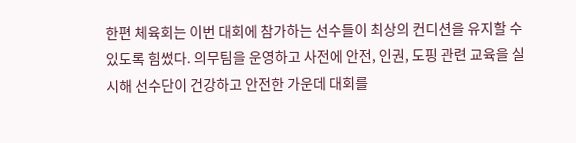한편 체육회는 이번 대회에 참가하는 선수들이 최상의 컨디션을 유지할 수 있도록 힘썼다. 의무팀을 운영하고 사전에 안전, 인권, 도핑 관련 교육을 실시해 선수단이 건강하고 안전한 가운데 대회를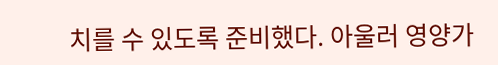치를 수 있도록 준비했다. 아울러 영양가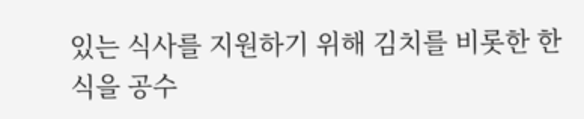있는 식사를 지원하기 위해 김치를 비롯한 한식을 공수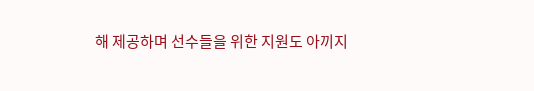해 제공하며 선수들을 위한 지원도 아끼지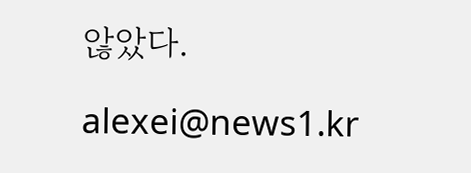않았다.

alexei@news1.kr